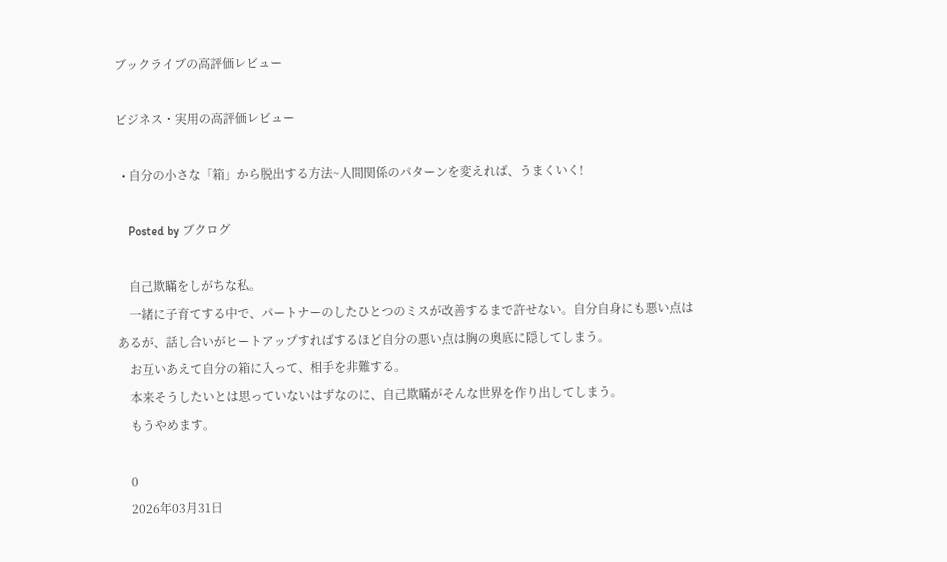ブックライブの高評価レビュー

ビジネス・実用の高評価レビュー

  • 自分の小さな「箱」から脱出する方法~人間関係のパターンを変えれば、うまくいく!

    Posted by ブクログ

    自己欺瞞をしがちな私。
    一緒に子育てする中で、パートナーのしたひとつのミスが改善するまで許せない。自分自身にも悪い点はあるが、話し合いがヒートアップすればするほど自分の悪い点は胸の奥底に隠してしまう。
    お互いあえて自分の箱に入って、相手を非難する。
    本来そうしたいとは思っていないはずなのに、自己欺瞞がそんな世界を作り出してしまう。
    もうやめます。

    0
    2026年03月31日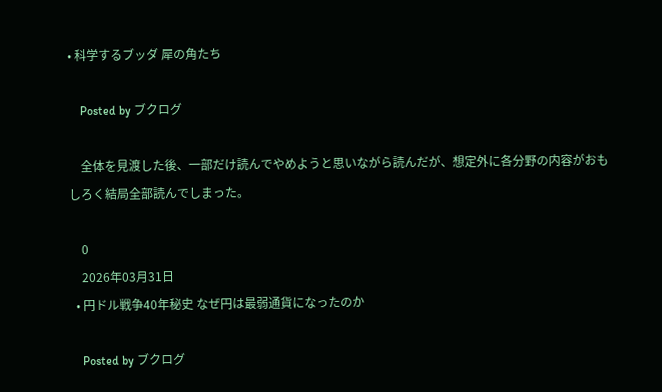• 科学するブッダ 犀の角たち

    Posted by ブクログ

    全体を見渡した後、一部だけ読んでやめようと思いながら読んだが、想定外に各分野の内容がおもしろく結局全部読んでしまった。

    0
    2026年03月31日
  • 円ドル戦争40年秘史 なぜ円は最弱通貨になったのか

    Posted by ブクログ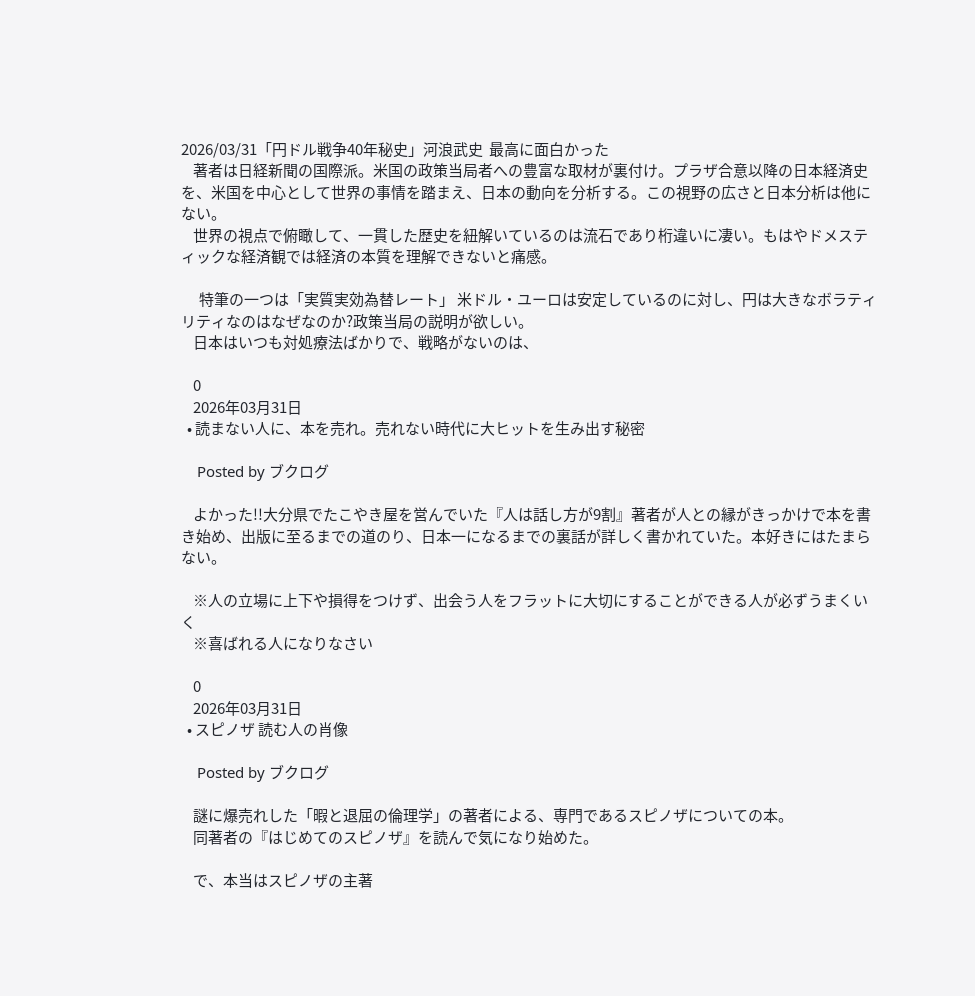2026/03/31「円ドル戦争40年秘史」河浪武史  最高に面白かった
    著者は日経新聞の国際派。米国の政策当局者への豊富な取材が裏付け。プラザ合意以降の日本経済史を、米国を中心として世界の事情を踏まえ、日本の動向を分析する。この視野の広さと日本分析は他にない。
    世界の視点で俯瞰して、一貫した歴史を紐解いているのは流石であり桁違いに凄い。もはやドメスティックな経済観では経済の本質を理解できないと痛感。

      特筆の一つは「実質実効為替レート」 米ドル・ユーロは安定しているのに対し、円は大きなボラティリティなのはなぜなのか?政策当局の説明が欲しい。
    日本はいつも対処療法ばかりで、戦略がないのは、

    0
    2026年03月31日
  • 読まない人に、本を売れ。売れない時代に大ヒットを生み出す秘密

    Posted by ブクログ

    よかった!!大分県でたこやき屋を営んでいた『人は話し方が9割』著者が人との縁がきっかけで本を書き始め、出版に至るまでの道のり、日本一になるまでの裏話が詳しく書かれていた。本好きにはたまらない。

    ※人の立場に上下や損得をつけず、出会う人をフラットに大切にすることができる人が必ずうまくいく
    ※喜ばれる人になりなさい

    0
    2026年03月31日
  • スピノザ 読む人の肖像

    Posted by ブクログ

    謎に爆売れした「暇と退屈の倫理学」の著者による、専門であるスピノザについての本。
    同著者の『はじめてのスピノザ』を読んで気になり始めた。

    で、本当はスピノザの主著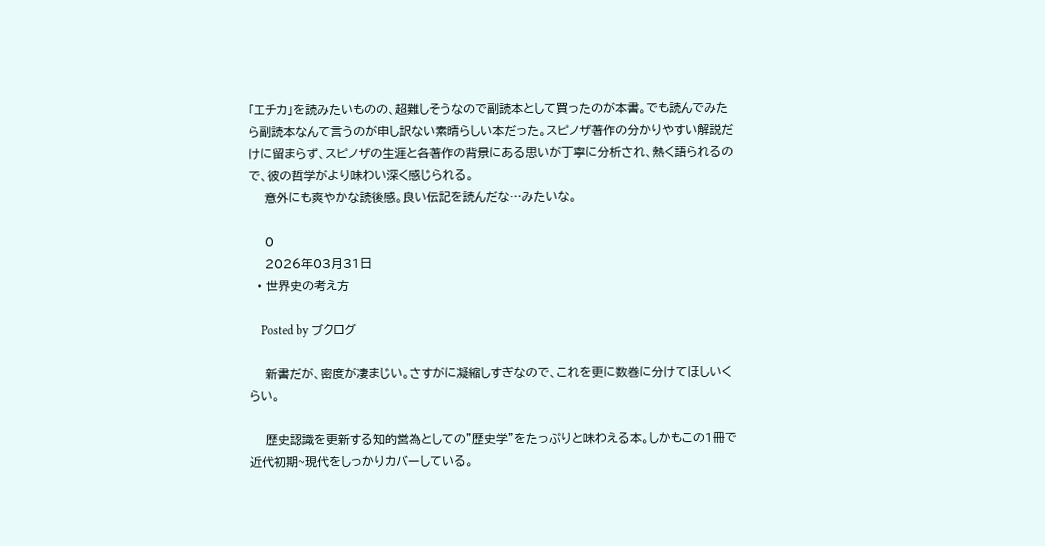「エチカ」を読みたいものの、超難しそうなので副読本として買ったのが本書。でも読んでみたら副読本なんて言うのが申し訳ない素晴らしい本だった。スピノザ著作の分かりやすい解説だけに留まらず、スピノザの生涯と各著作の背景にある思いが丁寧に分析され、熱く語られるので、彼の哲学がより味わい深く感じられる。
    意外にも爽やかな読後感。良い伝記を読んだな…みたいな。

    0
    2026年03月31日
  • 世界史の考え方

    Posted by ブクログ

    新書だが、密度が凄まじい。さすがに凝縮しすぎなので、これを更に数巻に分けてほしいくらい。

    歴史認識を更新する知的営為としての"歴史学"をたっぷりと味わえる本。しかもこの1冊で近代初期~現代をしっかりカバーしている。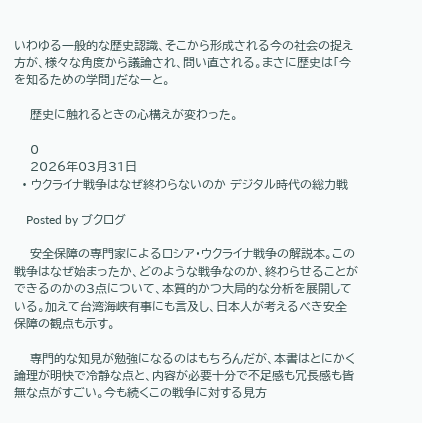いわゆる一般的な歴史認識、そこから形成される今の社会の捉え方が、様々な角度から議論され、問い直される。まさに歴史は「今を知るための学問」だなーと。

    歴史に触れるときの心構えが変わった。

    0
    2026年03月31日
  • ウクライナ戦争はなぜ終わらないのか デジタル時代の総力戦

    Posted by ブクログ

    安全保障の専門家によるロシア・ウクライナ戦争の解説本。この戦争はなぜ始まったか、どのような戦争なのか、終わらせることができるのかの3点について、本質的かつ大局的な分析を展開している。加えて台湾海峡有事にも言及し、日本人が考えるべき安全保障の観点も示す。

    専門的な知見が勉強になるのはもちろんだが、本書はとにかく論理が明快で冷静な点と、内容が必要十分で不足感も冗長感も皆無な点がすごい。今も続くこの戦争に対する見方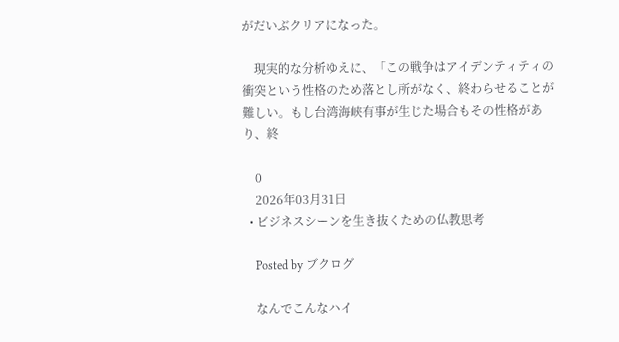がだいぶクリアになった。

    現実的な分析ゆえに、「この戦争はアイデンティティの衝突という性格のため落とし所がなく、終わらせることが難しい。もし台湾海峡有事が生じた場合もその性格があり、終

    0
    2026年03月31日
  • ビジネスシーンを生き抜くための仏教思考

    Posted by ブクログ

    なんでこんなハイ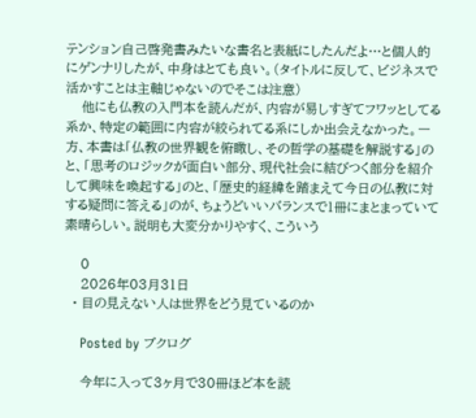テンション自己啓発書みたいな書名と表紙にしたんだよ…と個人的にゲンナリしたが、中身はとても良い。(タイトルに反して、ビジネスで活かすことは主軸じゃないのでそこは注意)
    他にも仏教の入門本を読んだが、内容が易しすぎてフワッとしてる系か、特定の範囲に内容が絞られてる系にしか出会えなかった。一方、本書は「仏教の世界観を俯瞰し、その哲学の基礎を解説する」のと、「思考のロジックが面白い部分、現代社会に結びつく部分を紹介して興味を喚起する」のと、「歴史的経緯を踏まえて今日の仏教に対する疑問に答える」のが、ちょうどいいバランスで1冊にまとまっていて素晴らしい。説明も大変分かりやすく、こういう

    0
    2026年03月31日
  • 目の見えない人は世界をどう見ているのか

    Posted by ブクログ

    今年に入って3ヶ月で30冊ほど本を読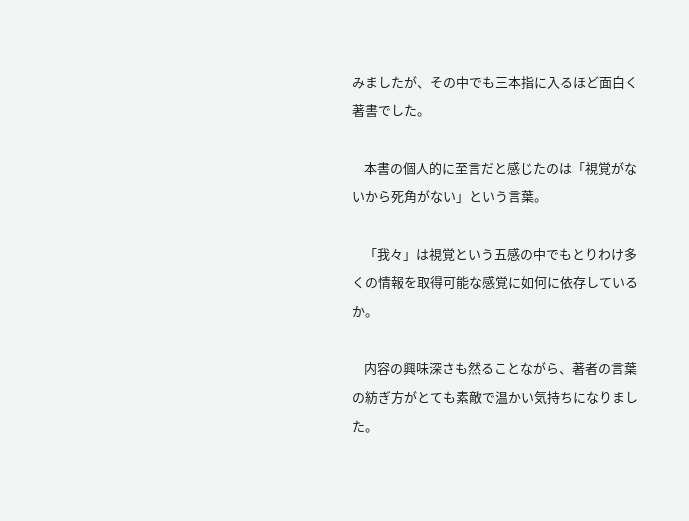みましたが、その中でも三本指に入るほど面白く著書でした。

    本書の個人的に至言だと感じたのは「視覚がないから死角がない」という言葉。

    「我々」は視覚という五感の中でもとりわけ多くの情報を取得可能な感覚に如何に依存しているか。

    内容の興味深さも然ることながら、著者の言葉の紡ぎ方がとても素敵で温かい気持ちになりました。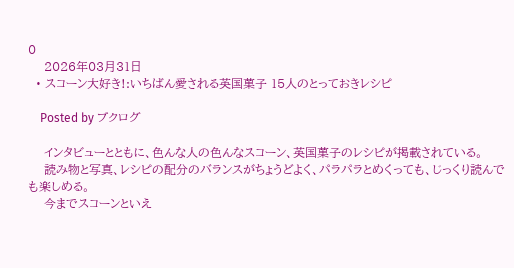0
    2026年03月31日
  • スコーン大好き!:いちばん愛される英国菓子 15人のとっておきレシピ

    Posted by ブクログ

    インタビューとともに、色んな人の色んなスコーン、英国菓子のレシピが掲載されている。
    読み物と写真、レシピの配分のバランスがちょうどよく、パラパラとめくっても、じっくり読んでも楽しめる。
    今までスコーンといえ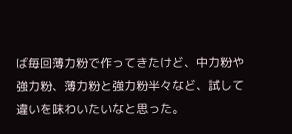ば毎回薄力粉で作ってきたけど、中力粉や強力粉、薄力粉と強力粉半々など、試して違いを味わいたいなと思った。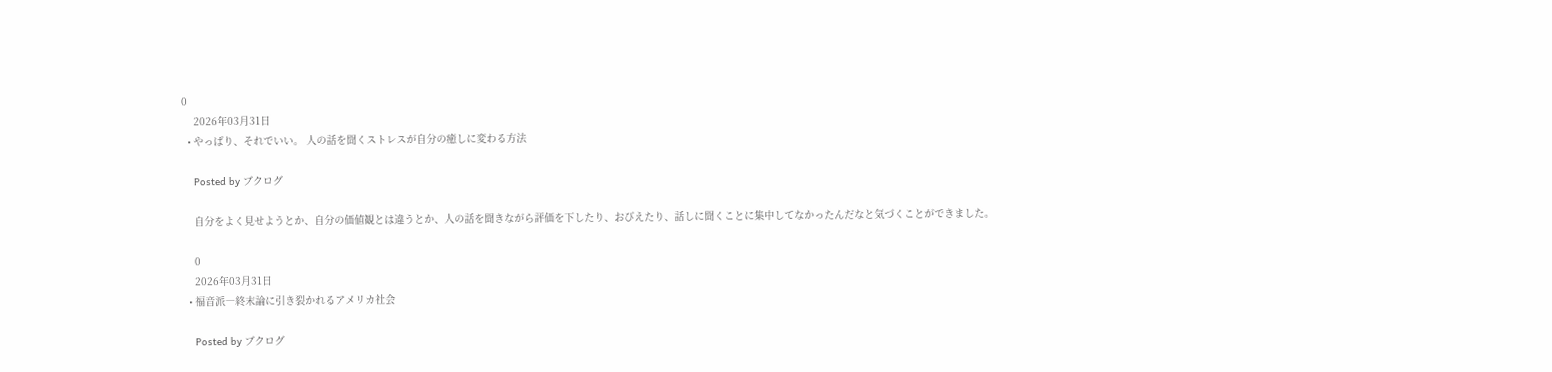0
    2026年03月31日
  • やっぱり、それでいい。 人の話を聞くストレスが自分の癒しに変わる方法

    Posted by ブクログ

    自分をよく見せようとか、自分の価値観とは違うとか、人の話を聞きながら評価を下したり、おびえたり、話しに聞くことに集中してなかったんだなと気づくことができました。

    0
    2026年03月31日
  • 福音派―終末論に引き裂かれるアメリカ社会

    Posted by ブクログ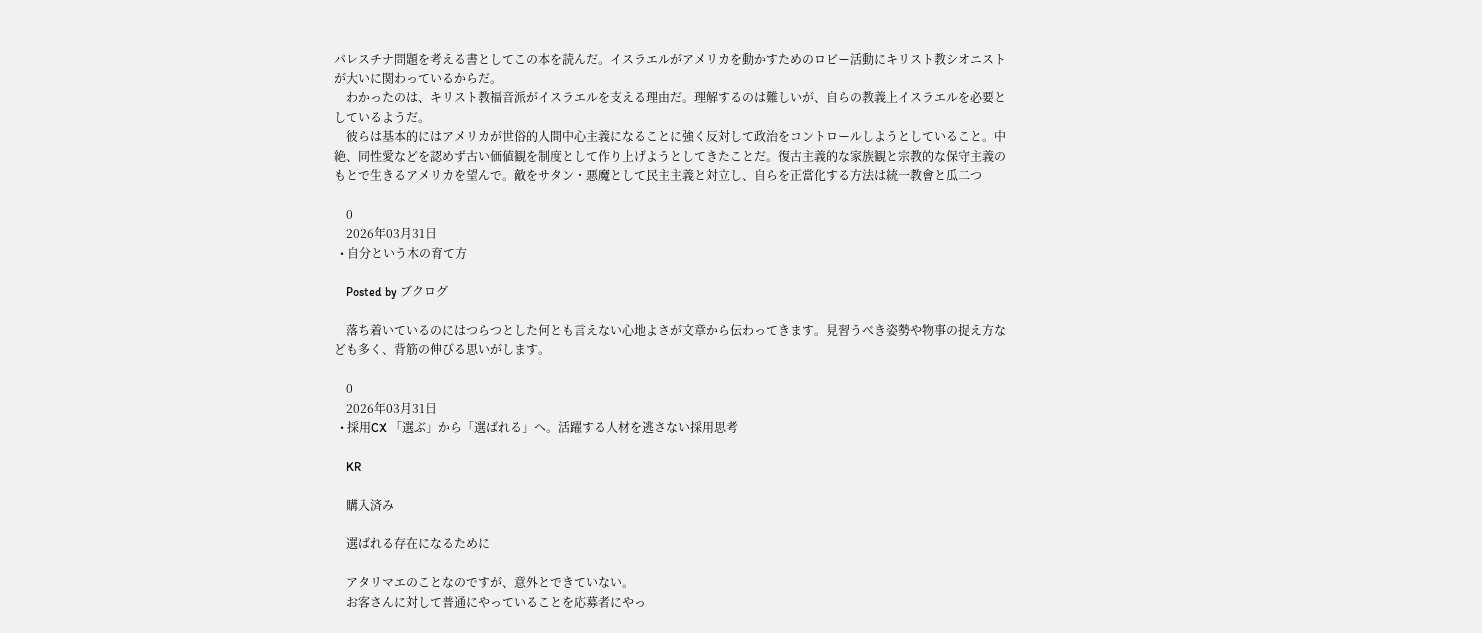パレスチナ問題を考える書としてこの本を読んだ。イスラエルがアメリカを動かすためのロビー活動にキリスト教シオニストが大いに関わっているからだ。
    わかったのは、キリスト教福音派がイスラエルを支える理由だ。理解するのは難しいが、自らの教義上イスラエルを必要としているようだ。
    彼らは基本的にはアメリカが世俗的人間中心主義になることに強く反対して政治をコントロールしようとしていること。中絶、同性愛などを認めず古い価値観を制度として作り上げようとしてきたことだ。復古主義的な家族観と宗教的な保守主義のもとで生きるアメリカを望んで。敵をサタン・悪魔として民主主義と対立し、自らを正當化する方法は統一教會と瓜二つ

    0
    2026年03月31日
  • 自分という木の育て方

    Posted by ブクログ

    落ち着いているのにはつらつとした何とも言えない心地よさが文章から伝わってきます。見習うべき姿勢や物事の捉え方なども多く、背筋の伸びる思いがします。

    0
    2026年03月31日
  • 採用CX 「選ぶ」から「選ばれる」へ。活躍する人材を逃さない採用思考

    KR

    購入済み

    選ばれる存在になるために

    アタリマエのことなのですが、意外とできていない。
    お客さんに対して普通にやっていることを応募者にやっ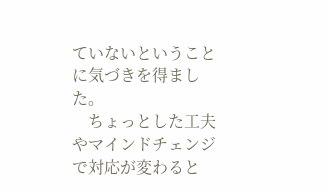ていないということに気づきを得ました。
    ちょっとした工夫やマインドチェンジで対応が変わると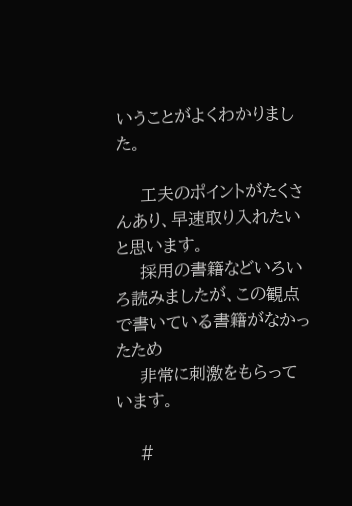いうことがよくわかりました。

    工夫のポイントがたくさんあり、早速取り入れたいと思います。
    採用の書籍などいろいろ読みましたが、この観点で書いている書籍がなかったため
    非常に刺激をもらっています。

    #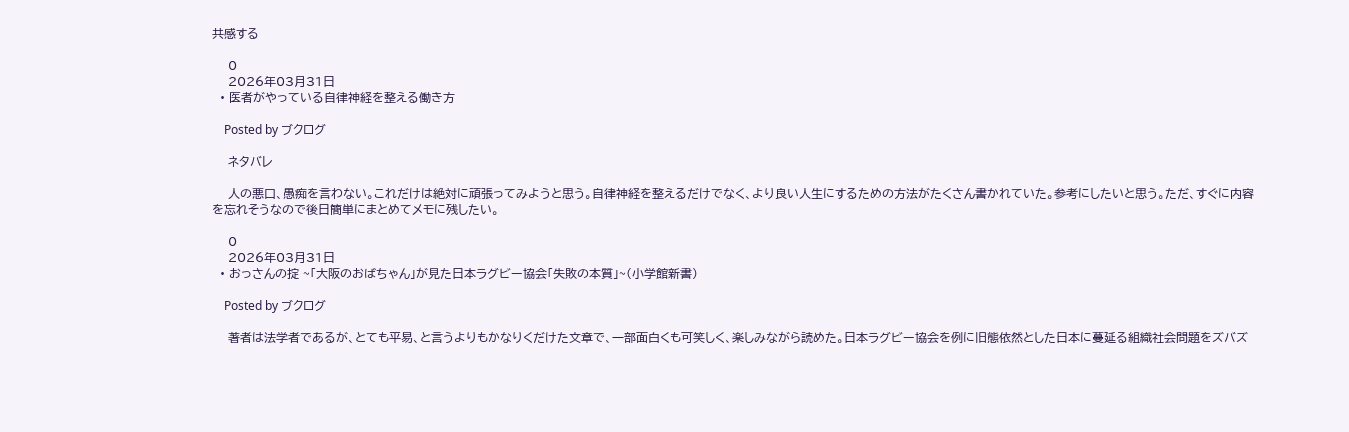共感する

    0
    2026年03月31日
  • 医者がやっている自律神経を整える働き方

    Posted by ブクログ

    ネタバレ

    人の悪口、愚痴を言わない。これだけは絶対に頑張ってみようと思う。自律神経を整えるだけでなく、より良い人生にするための方法がたくさん書かれていた。参考にしたいと思う。ただ、すぐに内容を忘れそうなので後日簡単にまとめてメモに残したい。

    0
    2026年03月31日
  • おっさんの掟 ~「大阪のおばちゃん」が見た日本ラグビー協会「失敗の本質」~(小学館新書)

    Posted by ブクログ

    著者は法学者であるが、とても平易、と言うよりもかなりくだけた文章で、一部面白くも可笑しく、楽しみながら読めた。日本ラグビー協会を例に旧態依然とした日本に蔓延る組織社会問題をズバズ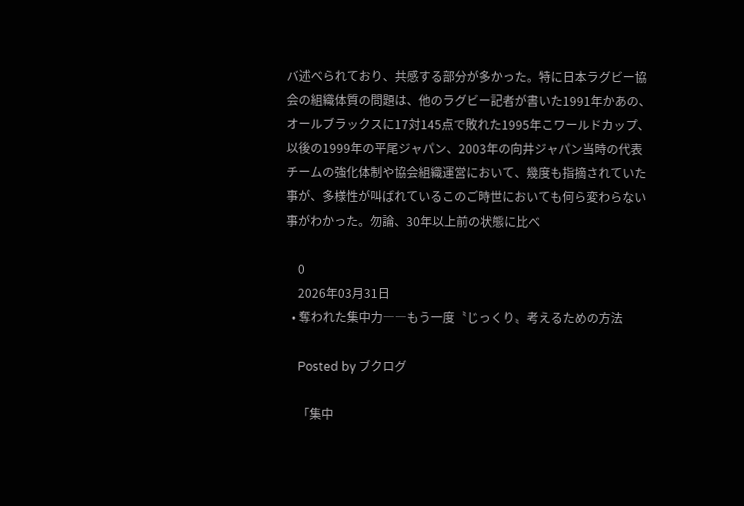バ述べられており、共感する部分が多かった。特に日本ラグビー協会の組織体質の問題は、他のラグビー記者が書いた1991年かあの、オールブラックスに17対145点で敗れた1995年こワールドカップ、以後の1999年の平尾ジャパン、2003年の向井ジャパン当時の代表チームの強化体制や協会組織運営において、幾度も指摘されていた事が、多様性が叫ばれているこのご時世においても何ら変わらない事がわかった。勿論、30年以上前の状態に比べ

    0
    2026年03月31日
  • 奪われた集中力――もう一度〝じっくり〟考えるための方法

    Posted by ブクログ

    「集中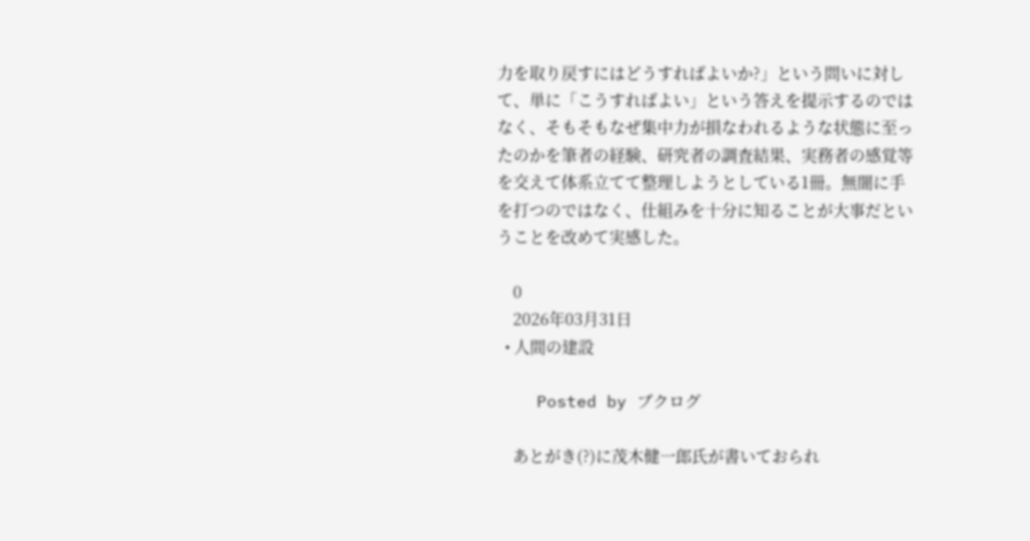力を取り戻すにはどうすればよいか?」という問いに対して、単に「こうすればよい」という答えを提示するのではなく、そもそもなぜ集中力が損なわれるような状態に至ったのかを筆者の経験、研究者の調査結果、実務者の感覚等を交えて体系立てて整理しようとしている1冊。無闇に手を打つのではなく、仕組みを十分に知ることが大事だということを改めて実感した。

    0
    2026年03月31日
  • 人間の建設

    Posted by ブクログ

    あとがき(?)に茂木健一郎氏が書いておられ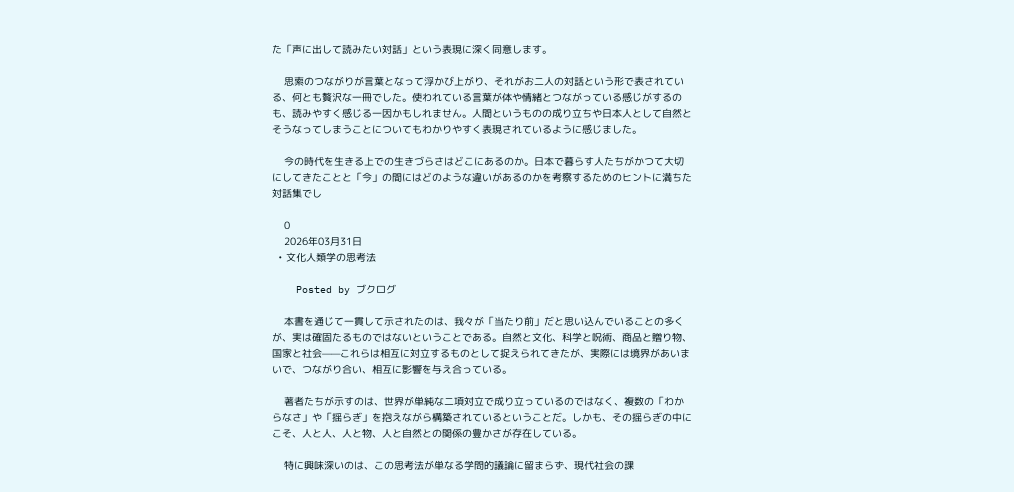た「声に出して読みたい対話」という表現に深く同意します。

    思索のつながりが言葉となって浮かび上がり、それがお二人の対話という形で表されている、何とも贅沢な一冊でした。使われている言葉が体や情緒とつながっている感じがするのも、読みやすく感じる一因かもしれません。人間というものの成り立ちや日本人として自然とそうなってしまうことについてもわかりやすく表現されているように感じました。

    今の時代を生きる上での生きづらさはどこにあるのか。日本で暮らす人たちがかつて大切にしてきたことと「今」の間にはどのような違いがあるのかを考察するためのヒントに満ちた対話集でし

    0
    2026年03月31日
  • 文化人類学の思考法

    Posted by ブクログ

    本書を通じて一貫して示されたのは、我々が「当たり前」だと思い込んでいることの多くが、実は確固たるものではないということである。自然と文化、科学と呪術、商品と贈り物、国家と社会——これらは相互に対立するものとして捉えられてきたが、実際には境界があいまいで、つながり合い、相互に影響を与え合っている。

    著者たちが示すのは、世界が単純な二項対立で成り立っているのではなく、複数の「わからなさ」や「揺らぎ」を抱えながら構築されているということだ。しかも、その揺らぎの中にこそ、人と人、人と物、人と自然との関係の豊かさが存在している。

    特に興味深いのは、この思考法が単なる学問的議論に留まらず、現代社会の課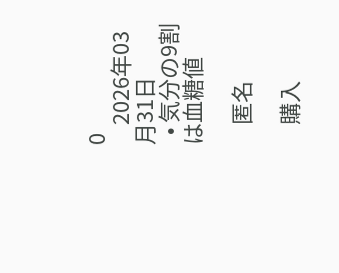0
    2026年03月31日
  • 気分の9割は血糖値

    匿名

    購入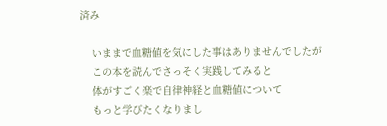済み

    いままで血糖値を気にした事はありませんでしたが
    この本を読んでさっそく実践してみると
    体がすごく楽で自律神経と血糖値について
    もっと学びたくなりまし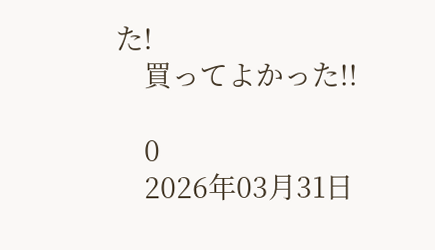た!
    買ってよかった!!

    0
    2026年03月31日